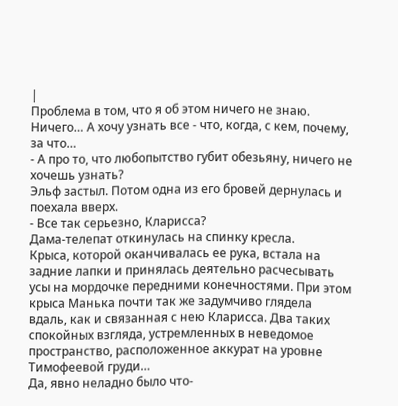|
Проблема в том, что я об этом ничего не знаю. Ничего… А хочу узнать все - что, когда, с кем, почему, за что…
- А про то, что любопытство губит обезьяну, ничего не хочешь узнать?
Эльф застыл. Потом одна из его бровей дернулась и поехала вверх.
- Все так серьезно, Кларисса?
Дама-телепат откинулась на спинку кресла.
Крыса, которой оканчивалась ее рука, встала на задние лапки и принялась деятельно расчесывать усы на мордочке передними конечностями. При этом крыса Манька почти так же задумчиво глядела вдаль, как и связанная с нею Кларисса. Два таких спокойных взгляда, устремленных в неведомое пространство, расположенное аккурат на уровне Тимофеевой груди…
Да, явно неладно было что-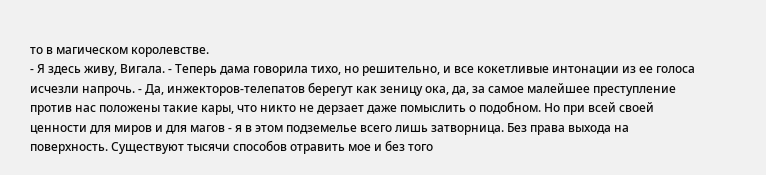то в магическом королевстве.
- Я здесь живу, Вигала. - Теперь дама говорила тихо, но решительно, и все кокетливые интонации из ее голоса исчезли напрочь. - Да, инжекторов-телепатов берегут как зеницу ока, да, за самое малейшее преступление против нас положены такие кары, что никто не дерзает даже помыслить о подобном. Но при всей своей ценности для миров и для магов - я в этом подземелье всего лишь затворница. Без права выхода на поверхность. Существуют тысячи способов отравить мое и без того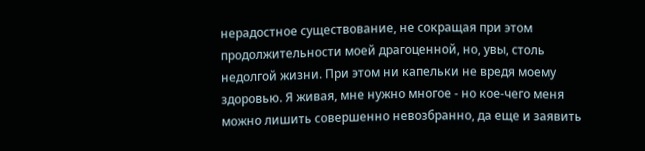нерадостное существование, не сокращая при этом продолжительности моей драгоценной, но, увы, столь недолгой жизни. При этом ни капельки не вредя моему здоровью. Я живая, мне нужно многое - но кое-чего меня можно лишить совершенно невозбранно, да еще и заявить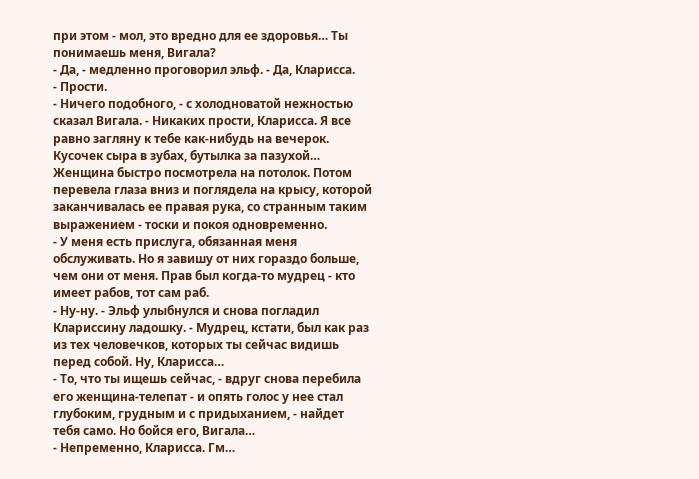при этом - мол, это вредно для ее здоровья… Ты понимаешь меня, Вигала?
- Да, - медленно проговорил эльф. - Да, Кларисса.
- Прости.
- Ничего подобного, - с холодноватой нежностью сказал Вигала. - Никаких прости, Кларисса. Я все равно загляну к тебе как-нибудь на вечерок. Кусочек сыра в зубах, бутылка за пазухой…
Женщина быстро посмотрела на потолок. Потом перевела глаза вниз и поглядела на крысу, которой заканчивалась ее правая рука, со странным таким выражением - тоски и покоя одновременно.
- У меня есть прислуга, обязанная меня обслуживать. Но я завишу от них гораздо больше, чем они от меня. Прав был когда-то мудрец - кто имеет рабов, тот сам раб.
- Ну-ну. - Эльф улыбнулся и снова погладил Клариссину ладошку. - Мудрец, кстати, был как раз из тех человечков, которых ты сейчас видишь перед собой. Ну, Кларисса…
- То, что ты ищешь сейчас, - вдруг снова перебила его женщина-телепат - и опять голос у нее стал глубоким, грудным и с придыханием, - найдет тебя само. Но бойся его, Вигала…
- Непременно, Кларисса. Гм…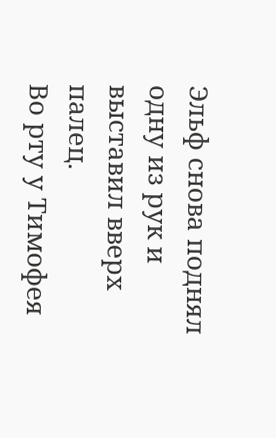Эльф снова поднял одну из рук и выставил вверх палец.
Во рту у Тимофея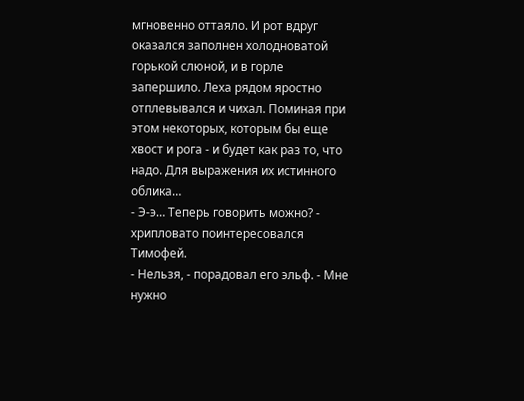мгновенно оттаяло. И рот вдруг оказался заполнен холодноватой горькой слюной, и в горле запершило. Леха рядом яростно отплевывался и чихал. Поминая при этом некоторых, которым бы еще хвост и рога - и будет как раз то, что надо. Для выражения их истинного облика…
- Э-э… Теперь говорить можно? - хрипловато поинтересовался Тимофей.
- Нельзя, - порадовал его эльф. - Мне нужно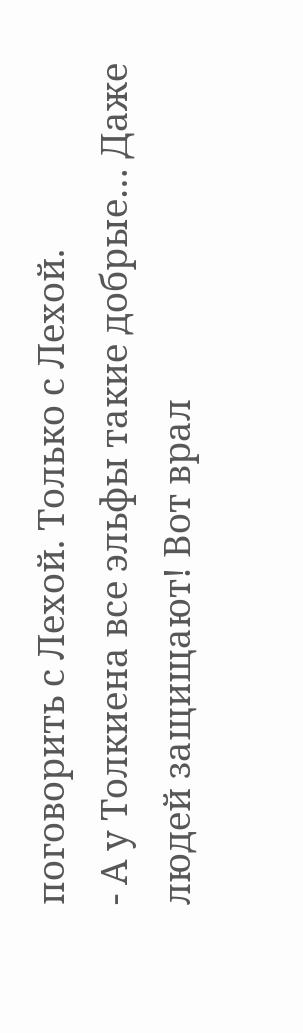поговорить с Лехой. Только с Лехой.
- А у Толкиена все эльфы такие добрые… Даже людей защищают! Вот врал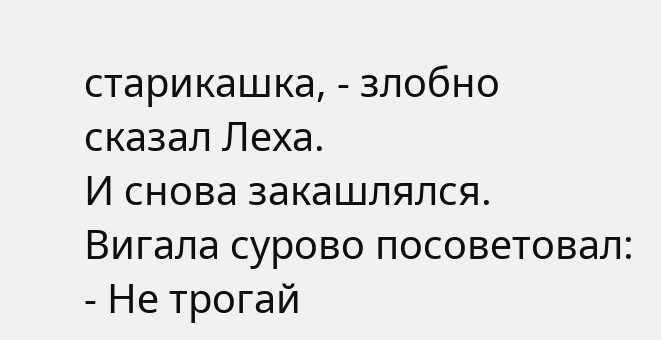старикашка, - злобно сказал Леха.
И снова закашлялся. Вигала сурово посоветовал:
- Не трогай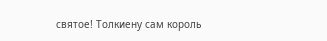святое! Толкиену сам король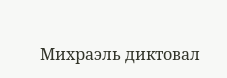Михраэль диктовал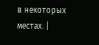в некоторых местах. |